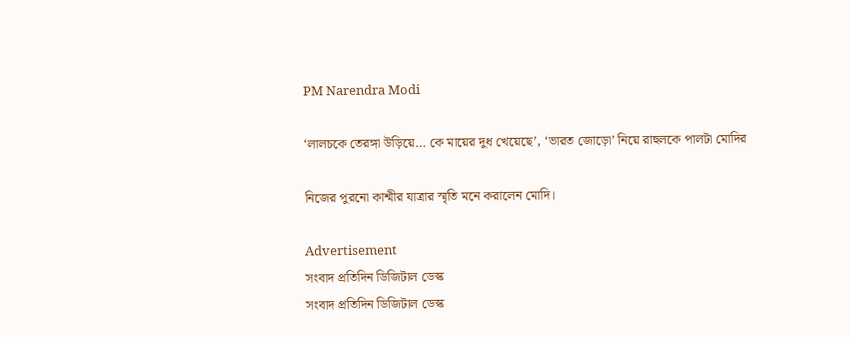PM Narendra Modi

‘লালচকে তেরঙ্গা উড়িয়ে… কে মায়ের দুধ খেয়েছে’, ‘ভারত জোড়ো’ নিয়ে রাহুলকে পালটা মোদির

নিজের পুরনো কাশ্মীর যাত্রার স্মৃতি মনে করালেন মোদি।

Advertisement
সংবাদ প্রতিদিন ডিজিটাল ডেস্ক
সংবাদ প্রতিদিন ডিজিটাল ডেস্ক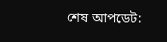শেষ আপডেট: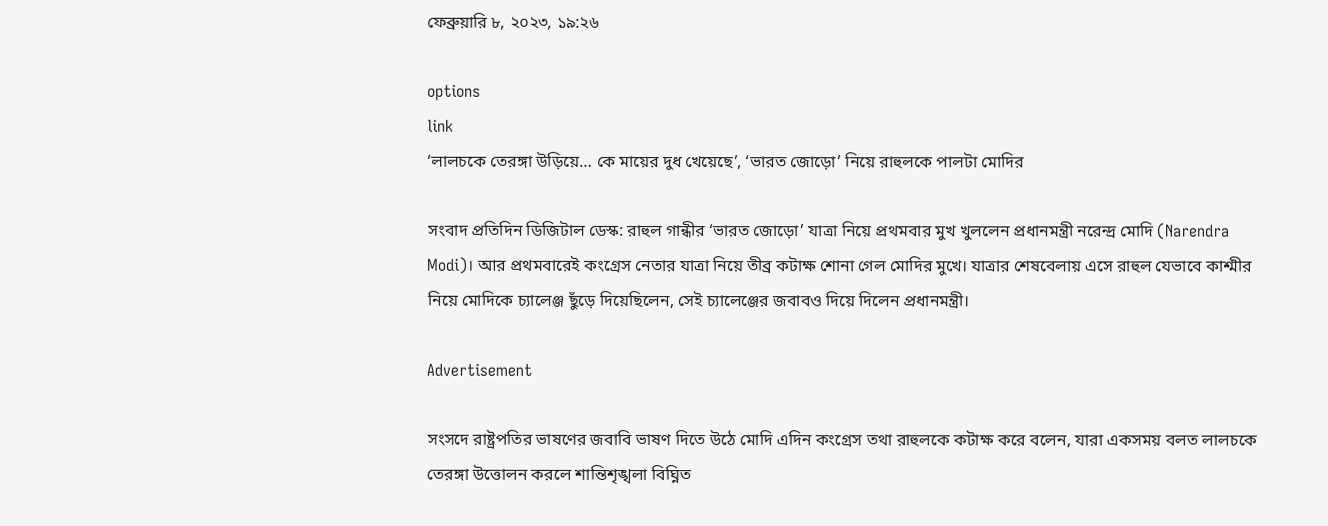ফেব্রুয়ারি ৮, ২০২৩, ১৯:২৬

options
link
‘লালচকে তেরঙ্গা উড়িয়ে… কে মায়ের দুধ খেয়েছে’, ‘ভারত জোড়ো’ নিয়ে রাহুলকে পালটা মোদির

সংবাদ প্রতিদিন ডিজিটাল ডেস্ক: রাহুল গান্ধীর ‘ভারত জোড়ো’ যাত্রা নিয়ে প্রথমবার মুখ খুললেন প্রধানমন্ত্রী নরেন্দ্র মোদি (Narendra Modi)। আর প্রথমবারেই কংগ্রেস নেতার যাত্রা নিয়ে তীব্র কটাক্ষ শোনা গেল মোদির মুখে। যাত্রার শেষবেলায় এসে রাহুল যেভাবে কাশ্মীর নিয়ে মোদিকে চ্যালেঞ্জ ছুঁড়ে দিয়েছিলেন, সেই চ্যালেঞ্জের জবাবও দিয়ে দিলেন প্রধানমন্ত্রী।

Advertisement

সংসদে রাষ্ট্রপতির ভাষণের জবাবি ভাষণ দিতে উঠে মোদি এদিন কংগ্রেস তথা রাহুলকে কটাক্ষ করে বলেন, যারা একসময় বলত লালচকে তেরঙ্গা উত্তোলন করলে শান্তিশৃঙ্খলা বিঘ্নিত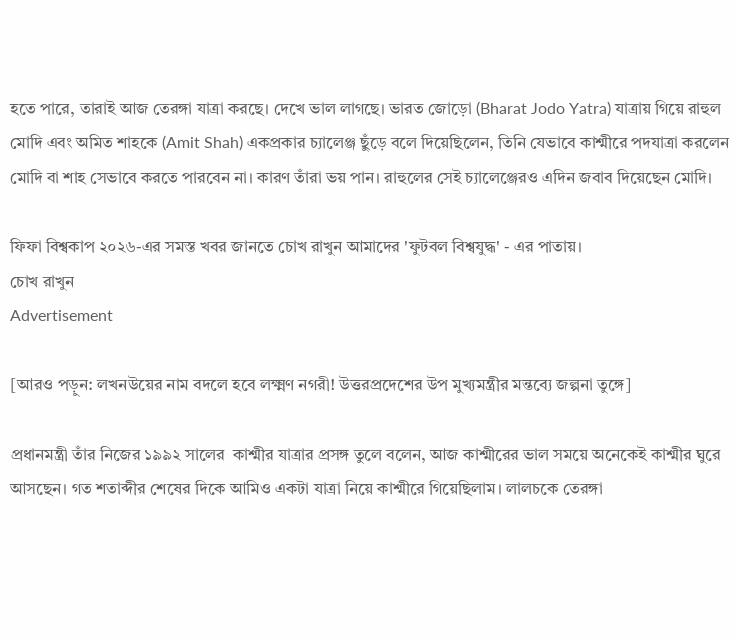হতে পারে, তারাই আজ তেরঙ্গা যাত্রা করছে। দেখে ভাল লাগছে। ভারত জোড়ো (Bharat Jodo Yatra) যাত্রায় গিয়ে রাহুল মোদি এবং অমিত শাহকে (Amit Shah) একপ্রকার চ্যালেঞ্জ ছুঁড়ে বলে দিয়েছিলেন, তিনি যেভাবে কাশ্মীরে পদযাত্রা করলেন মোদি বা শাহ সেভাবে করতে পারবেন না। কারণ তাঁরা ভয় পান। রাহুলের সেই চ্যালেঞ্জেরও এদিন জবাব দিয়েছেন মোদি।

ফিফা বিশ্বকাপ ২০২৬-এর সমস্ত খবর জানতে চোখ রাখুন আমাদের 'ফুটবল বিশ্বযুদ্ধ' - এর পাতায়।
চোখ রাখুন
Advertisement

[আরও পড়ুন: লখনউয়ের নাম বদলে হবে লক্ষ্মণ নগরী! উত্তরপ্রদেশের উপ মুখ্যমন্ত্রীর মন্তব্যে জল্পনা তুঙ্গে]

প্রধানমন্ত্রী তাঁর নিজের ১৯৯২ সালের  কাশ্মীর যাত্রার প্রসঙ্গ তুলে বলেন, আজ কাশ্মীরের ভাল সময়ে অনেকেই কাশ্মীর ঘুরে আসছেন। গত শতাব্দীর শেষের দিকে আমিও একটা যাত্রা নিয়ে কাশ্মীরে গিয়েছিলাম। লালচকে তেরঙ্গা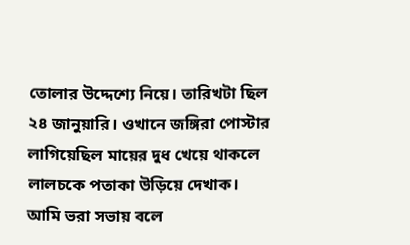তোলার উদ্দেশ্যে নিয়ে। তারিখটা ছিল ২৪ জানুয়ারি। ওখানে জঙ্গিরা পোস্টার লাগিয়েছিল মায়ের দুধ খেয়ে থাকলে লালচকে পতাকা উড়িয়ে দেখাক। আমি ভরা সভায় বলে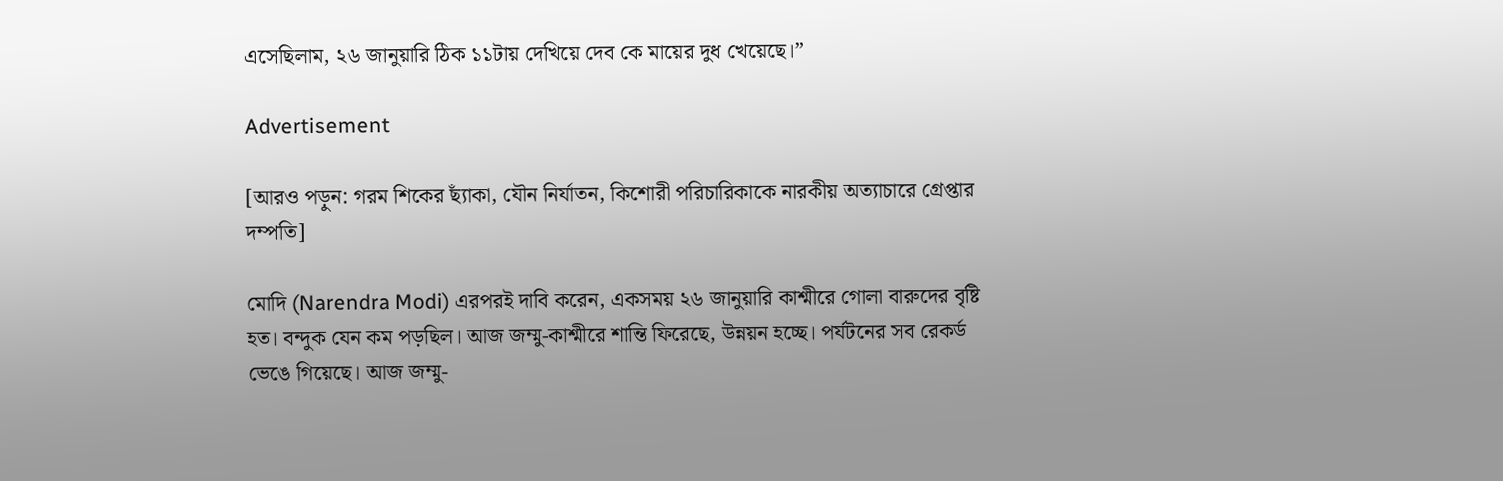এসেছিলাম, ২৬ জানুয়ারি ঠিক ১১টায় দেখিয়ে দেব কে মায়ের দুধ খেয়েছে।”

Advertisement

[আরও পড়ুন: গরম শিকের ছ্যাঁকা, যৌন নির্যাতন, কিশোরী পরিচারিকাকে নারকীয় অত্যাচারে গ্রেপ্তার দম্পতি]

মোদি (Narendra Modi) এরপরই দাবি করেন, একসময় ২৬ জানুয়ারি কাশ্মীরে গোলা বারুদের বৃষ্টি হত। বন্দুক যেন কম পড়ছিল। আজ জম্মু-কাশ্মীরে শান্তি ফিরেছে, উন্নয়ন হচ্ছে। পর্যটনের সব রেকর্ড ভেঙে গিয়েছে। আজ জম্মু-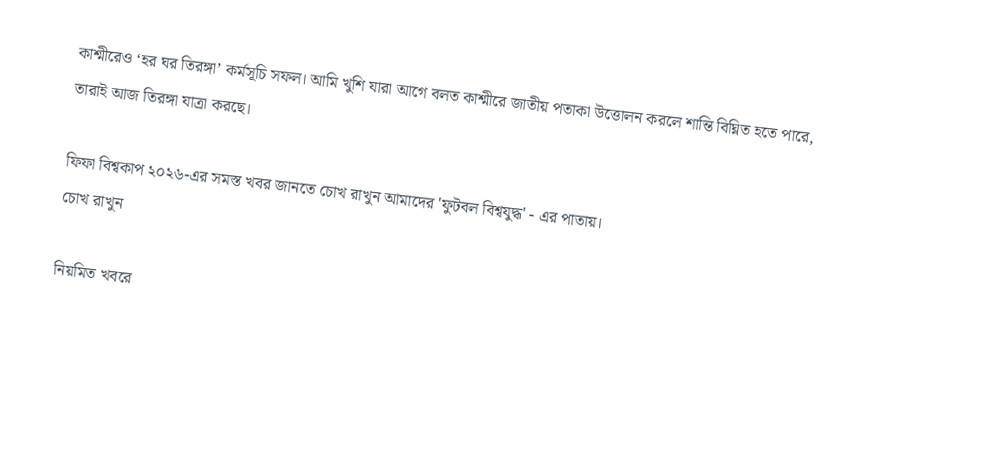কাশ্মীরেও ‘হর ঘর তিরঙ্গা’ কর্মসূচি সফল। আমি খুশি যারা আগে বলত কাশ্মীরে জাতীয় পতাকা উত্তোলন করলে শান্তি বিঘ্নিত হতে পারে, তারাই আজ তিরঙ্গা যাত্রা করছে।

ফিফা বিশ্বকাপ ২০২৬-এর সমস্ত খবর জানতে চোখ রাখুন আমাদের 'ফুটবল বিশ্বযুদ্ধ' - এর পাতায়।
চোখ রাখুন

নিয়মিত খবরে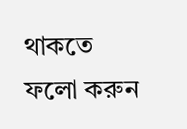থাকতে ফলো করুন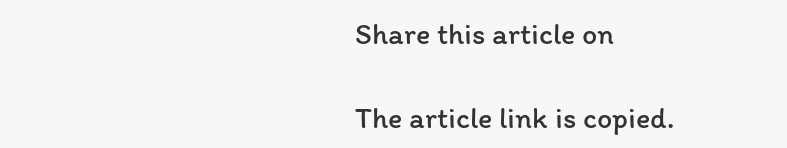Share this article on

The article link is copied.